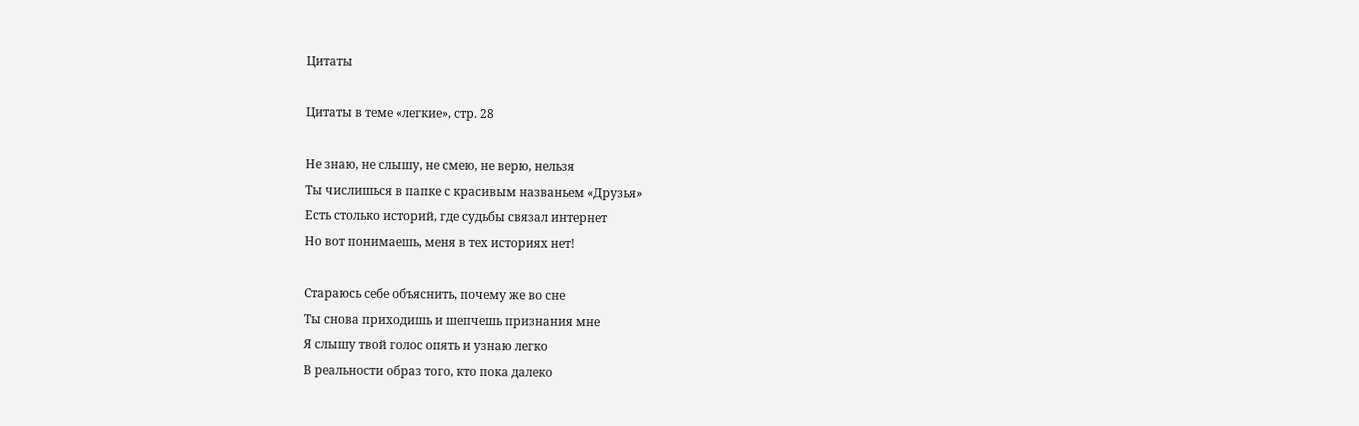Цитаты

Цитаты в теме «легкие», стр. 28

Не знаю, не слышу, не смею, не верю, нельзя
Ты числишься в папке с красивым названьем «Друзья»
Есть столько историй, где судьбы связал интернет
Но вот понимаешь, меня в тех историях нет!

Стараюсь себе объяснить, почему же во сне
Ты снова приходишь и шепчешь признания мне
Я слышу твой голос опять и узнаю легко
В реальности образ того, кто пока далеко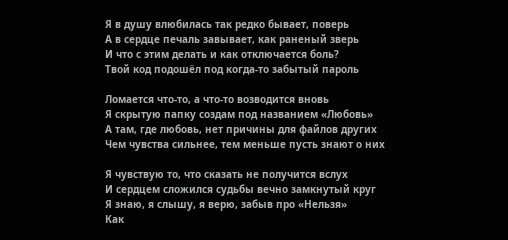Я в душу влюбилась так редко бывает, поверь
А в сердце печаль завывает, как раненый зверь
И что с этим делать и как отключается боль?
Твой код подошёл под когда-то забытый пароль

Ломается что-то, а что-то возводится вновь
Я скрытую папку создам под названием «Любовь»
А там, где любовь, нет причины для файлов других
Чем чувства сильнее, тем меньше пусть знают о них

Я чувствую то, что сказать не получится вслух
И сердцем сложился судьбы вечно замкнутый круг
Я знаю, я слышу, я верю, забыв про «Нельзя»
Как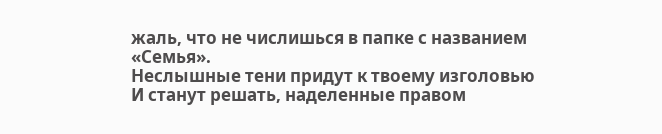жаль, что не числишься в папке с названием «Семья».
Неслышные тени придут к твоему изголовью
И станут решать, наделенные правом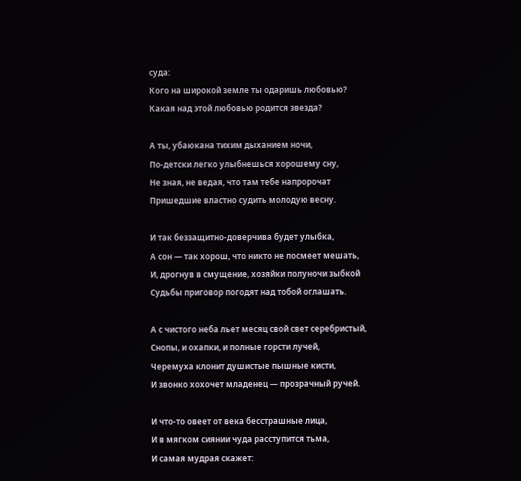суда:
Кого на широкой земле ты одаришь любовью?
Какая над этой любовью родится звезда?

А ты, убаюкана тихим дыханием ночи,
По-детски легко улыбнешься хорошему сну,
Не зная, не ведая, что там тебе напророчат
Пришедшие властно судить молодую весну.

И так беззащитно-доверчива будет улыбка,
А сон — так хорош, что никто не посмеет мешать,
И, дрогнув в смущение, хозяйки полуночи зыбкой
Судьбы приговор погодят над тобой оглашать.

А с чистого неба льет месяц свой свет серебристый,
Снопы, и охапки, и полные горсти лучей,
Черемуха клонит душистые пышные кисти,
И звонко хохочет младенец — прозрачный ручей.

И что-то овеет от века бесстрашные лица,
И в мягком сиянии чуда расступится тьма,
И самая мудрая скажет: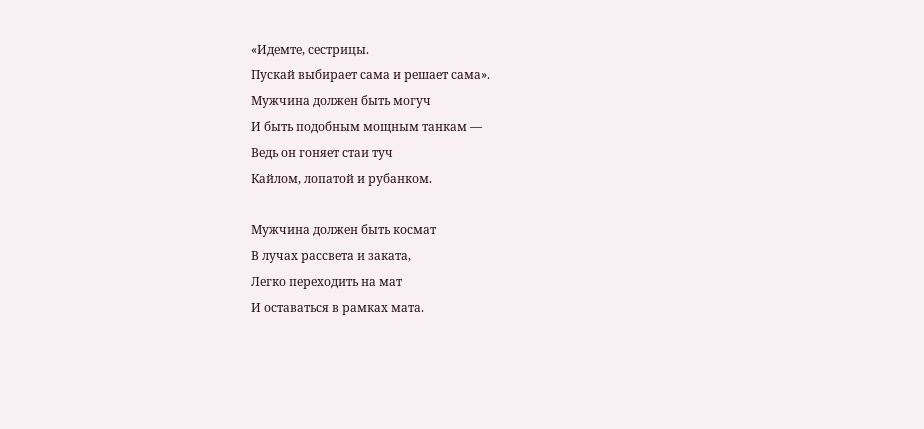«Идемте, сестрицы.
Пускай выбирает сама и решает сама».
Мужчина должен быть могуч
И быть подобным мощным танкам —
Ведь он гоняет стаи туч
Кайлом, лопатой и рубанком.

Мужчина должен быть космат
В лучах рассвета и заката,
Легко переходить на мат
И оставаться в рамках мата.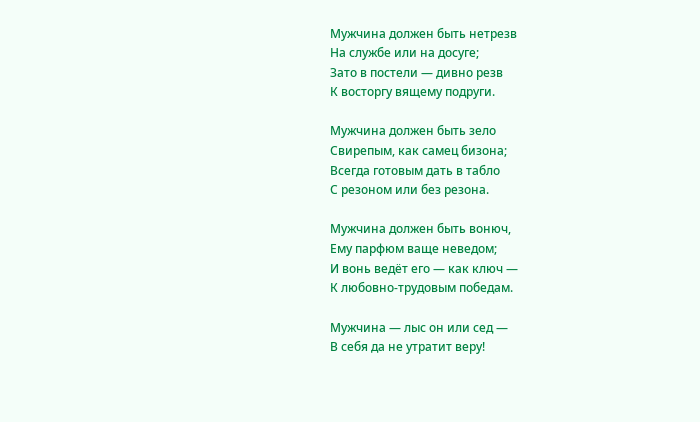Мужчина должен быть нетрезв
На службе или на досуге;
Зато в постели — дивно резв
К восторгу вящему подруги.

Мужчина должен быть зело
Свирепым, как самец бизона;
Всегда готовым дать в табло
С резоном или без резона.

Мужчина должен быть вонюч,
Ему парфюм ваще неведом;
И вонь ведёт его — как ключ —
К любовно-трудовым победам.

Мужчина — лыс он или сед —
В себя да не утратит веру!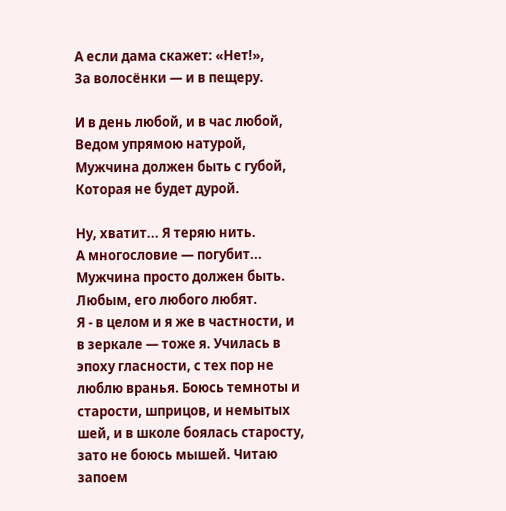А если дама скажет: «Нет!»,
За волосёнки — и в пещеру.

И в день любой, и в час любой,
Ведом упрямою натурой,
Мужчина должен быть с губой,
Которая не будет дурой.

Ну, хватит... Я теряю нить.
А многословие — погубит...
Мужчина просто должен быть.
Любым, его любого любят.
Я - в целом и я же в частности, и в зеркале — тоже я. Училась в эпоху гласности, с тех пор не люблю вранья. Боюсь темноты и старости, шприцов, и немытых шей, и в школе боялась старосту, зато не боюсь мышей. Читаю запоем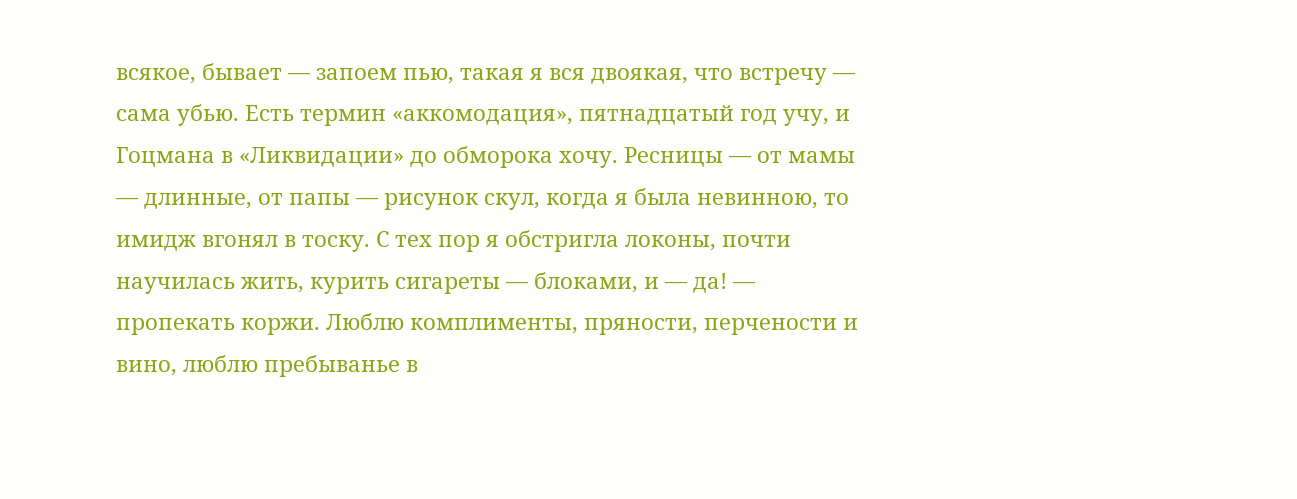всякое, бывает — запоем пью, такая я вся двоякая, что встречу — сама убью. Есть термин «аккомодация», пятнадцатый год учу, и Гоцмана в «Ликвидации» до обморока хочу. Ресницы — от мамы — длинные, от папы — рисунок скул, когда я была невинною, то имидж вгонял в тоску. С тех пор я обстригла локоны, почти научилась жить, курить сигареты — блоками, и — да! — пропекать коржи. Люблю комплименты, пряности, перчености и вино, люблю пребыванье в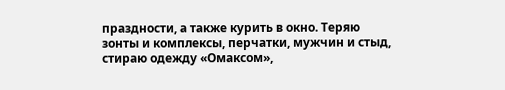праздности, а также курить в окно. Теряю зонты и комплексы, перчатки, мужчин и стыд, стираю одежду «Омаксом»,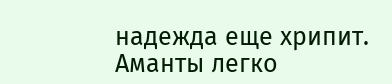надежда еще хрипит. Аманты легко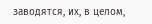заводятся, их, в целом,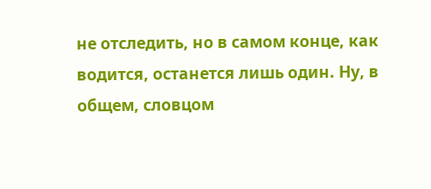не отследить, но в самом конце, как водится, останется лишь один. Ну, в общем, словцом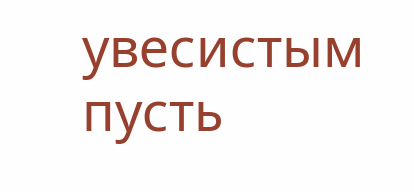увесистым пусть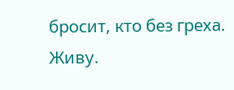бросит, кто без греха. Живу.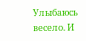Улыбаюсь весело. И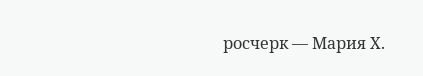росчерк — Мария Х.